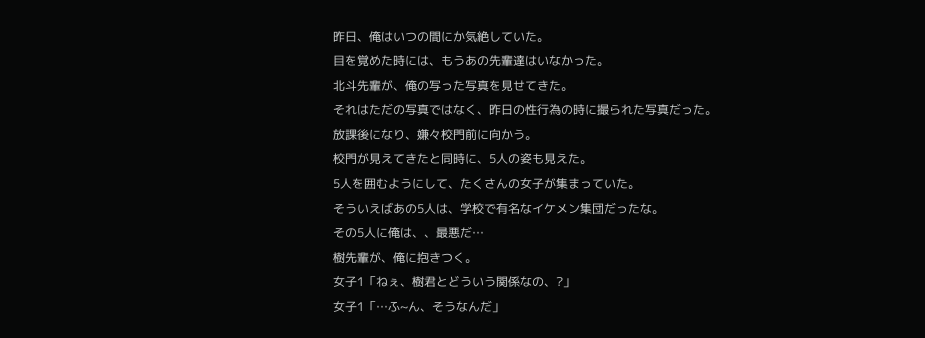昨日、俺はいつの間にか気絶していた。
目を覚めた時には、もうあの先輩達はいなかった。
北斗先輩が、俺の写った写真を見せてきた。
それはただの写真ではなく、昨日の性行為の時に撮られた写真だった。
放課後になり、嫌々校門前に向かう。
校門が見えてきたと同時に、5人の姿も見えた。
5人を囲むようにして、たくさんの女子が集まっていた。
そういえばあの5人は、学校で有名なイケメン集団だったな。
その5人に俺は、、最悪だ…
樹先輩が、俺に抱きつく。
女子1「ねぇ、樹君とどういう関係なの、?」
女子1「…ふ~ん、そうなんだ」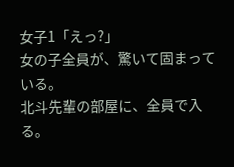女子1「えっ?」
女の子全員が、驚いて固まっている。
北斗先輩の部屋に、全員で入る。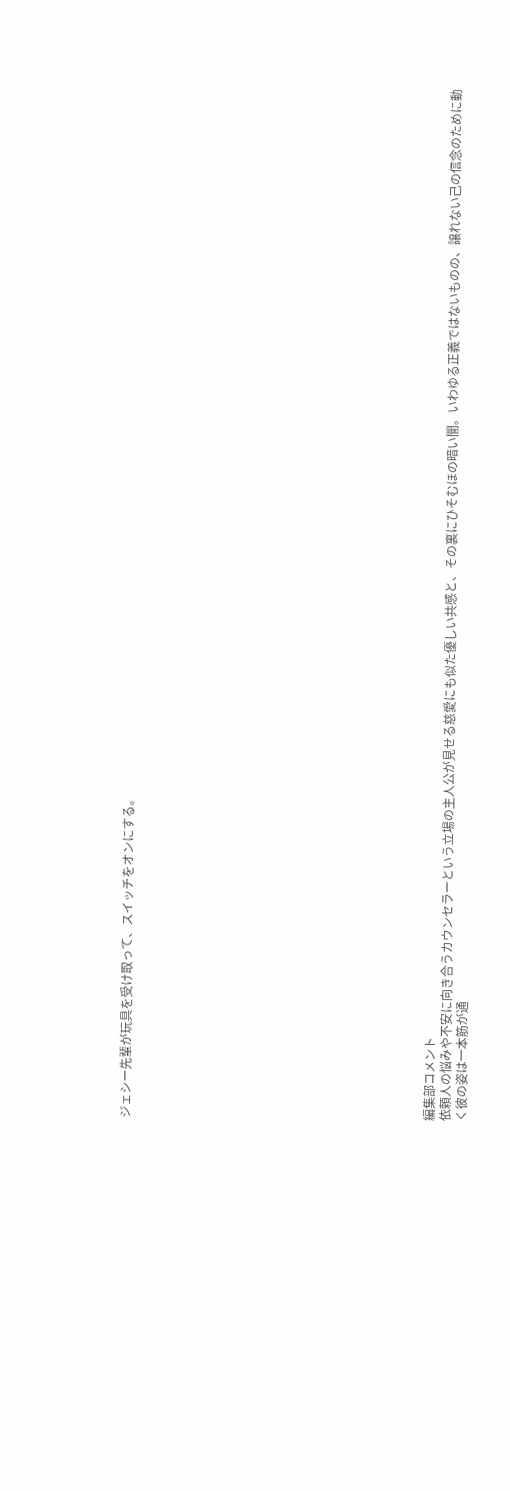ジェシー先輩が玩具を受け取って、スイッチをオンにする。


















編集部コメント
依頼人の悩みや不安に向き合うカウンセラーという立場の主人公が見せる慈愛にも似た優しい共感と、その裏にひそむほの暗い闇。いわゆる正義ではないものの、譲れない己の信念のために動く彼の姿は一本筋が通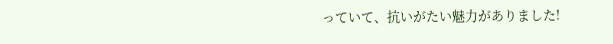っていて、抗いがたい魅力がありました!